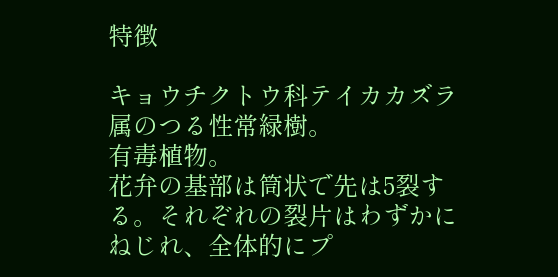特徴

キョウチクトウ科テイカカズラ属のつる性常緑樹。
有毒植物。
花弁の基部は筒状で先は5裂する。それぞれの裂片はわずかにねじれ、全体的にプ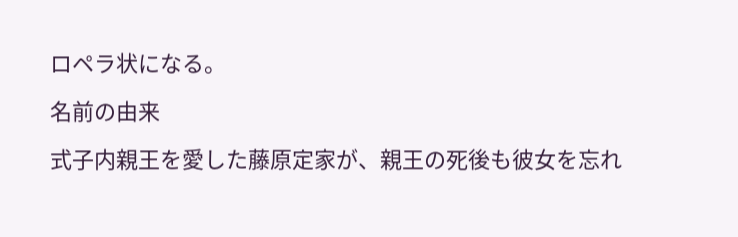ロペラ状になる。

名前の由来

式子内親王を愛した藤原定家が、親王の死後も彼女を忘れ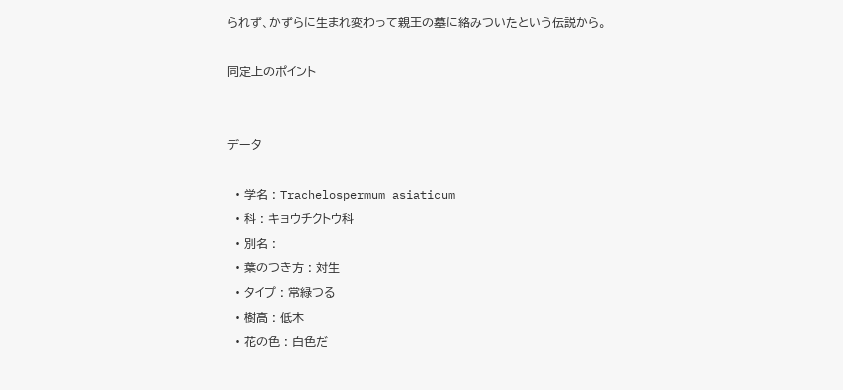られず、かずらに生まれ変わって親王の墓に絡みついたという伝説から。

同定上のポイント


データ

  • 学名 : Trachelospermum asiaticum
  • 科 : キョウチクトウ科
  • 別名 :
  • 葉のつき方 : 対生
  • タイプ : 常緑つる
  • 樹高 : 低木
  • 花の色 : 白色だ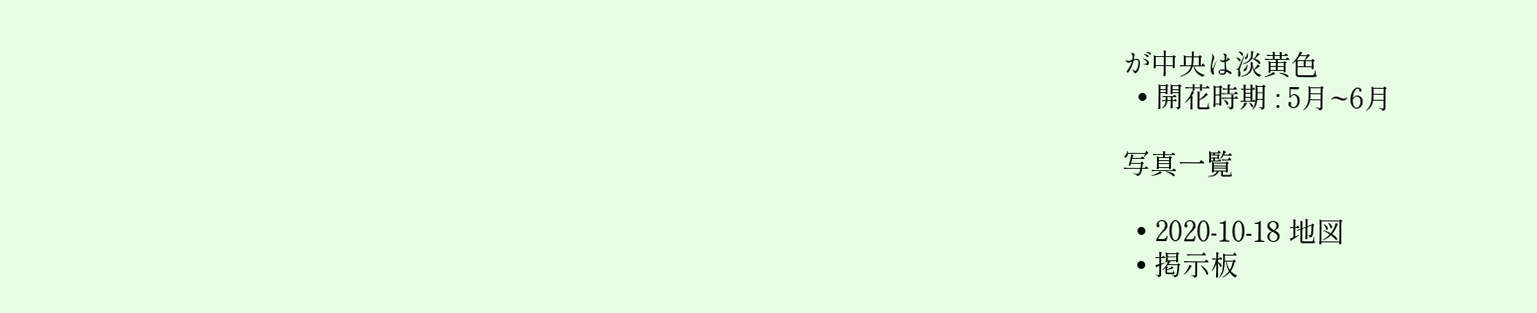が中央は淡黄色
  • 開花時期 : 5月~6月

写真一覧

  • 2020-10-18 地図
  • 掲示板